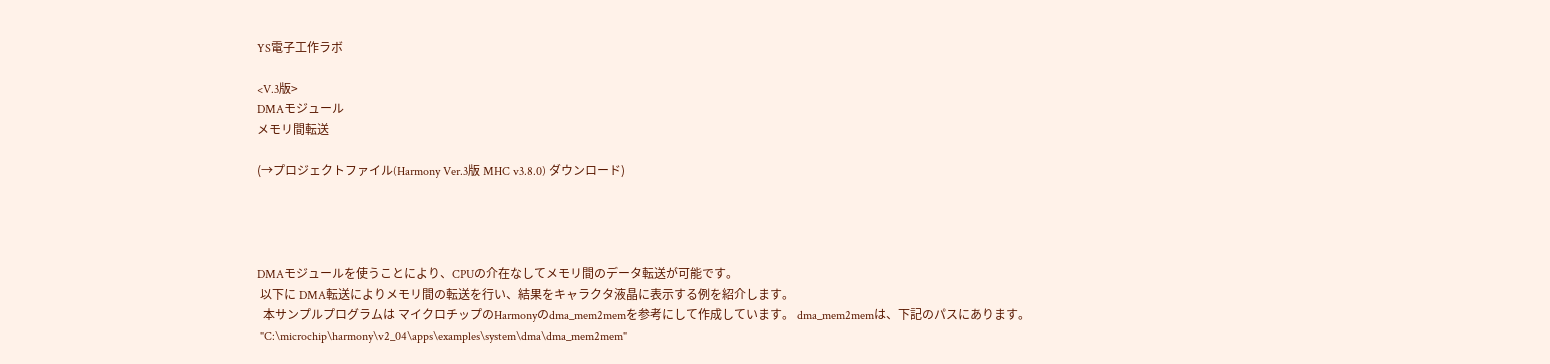YS電子工作ラボ

<V.3版>
DMAモジュール
メモリ間転送

(→プロジェクトファイル(Harmony Ver.3版 MHC v3.8.0) ダウンロード)




DMAモジュールを使うことにより、CPUの介在なしてメモリ間のデータ転送が可能です。
 以下に DMA転送によりメモリ間の転送を行い、結果をキャラクタ液晶に表示する例を紹介します。
  本サンプルプログラムは マイクロチップのHarmonyのdma_mem2memを参考にして作成しています。 dma_mem2memは、下記のパスにあります。
 "C:\microchip\harmony\v2_04\apps\examples\system\dma\dma_mem2mem"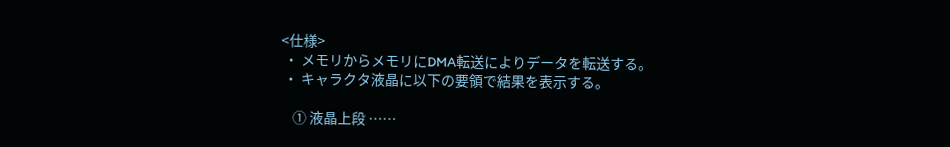<仕様>
 ・ メモリからメモリにDMA転送によりデータを転送する。
 ・ キャラクタ液晶に以下の要領で結果を表示する。

    ① 液晶上段 ……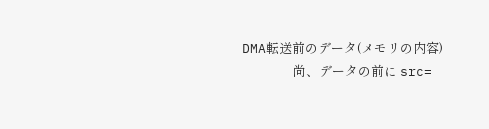DMA転送前のデータ(メモリの内容)
                 尚、データの前に src=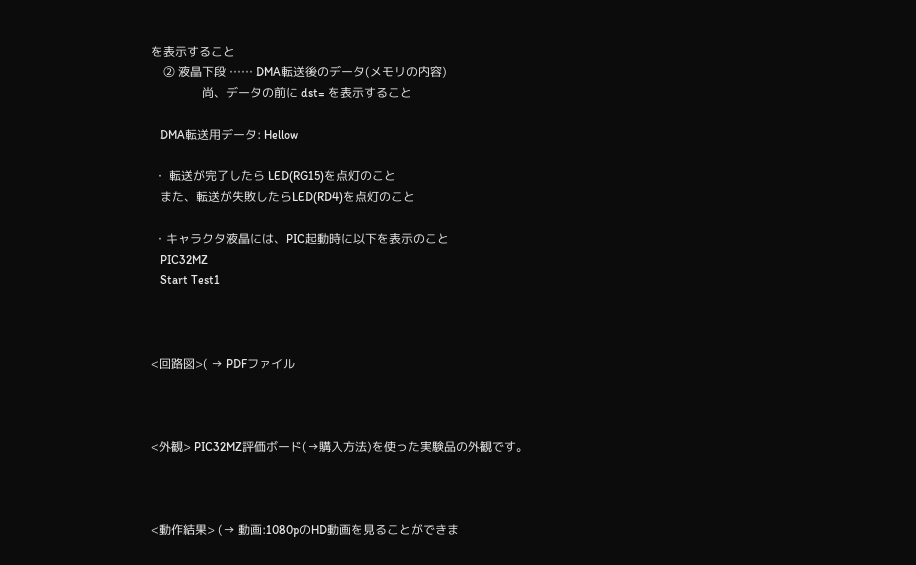を表示すること
    ② 液晶下段 …… DMA転送後のデータ(メモリの内容)
                 尚、データの前に dst= を表示すること

   DMA転送用データ: Hellow

 ・ 転送が完了したら LED(RG15)を点灯のこと
   また、転送が失敗したらLED(RD4)を点灯のこと

 ・キャラクタ液晶には、PIC起動時に以下を表示のこと
   PIC32MZ
   Start Test1



<回路図>( → PDFファイル



<外観> PIC32MZ評価ボード(→購入方法)を使った実験品の外観です。



<動作結果> (→ 動画:1080pのHD動画を見ることができま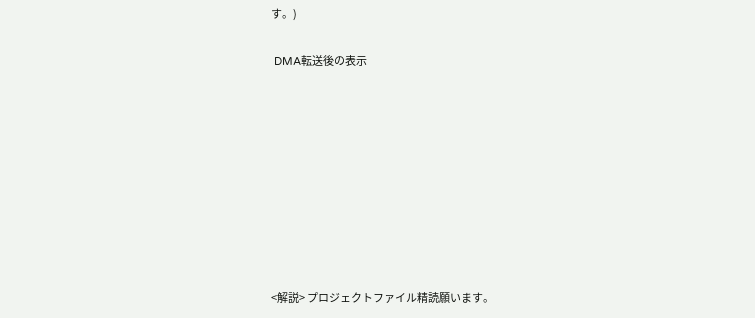す。)

 DMA転送後の表示









<解説> プロジェクトファイル精読願います。